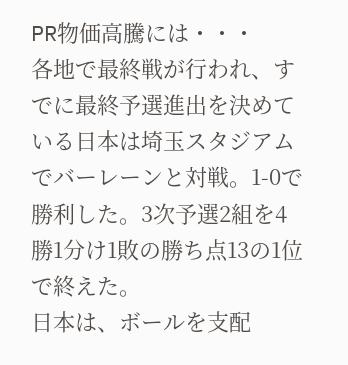PR物価高騰には・・・
各地で最終戦が行われ、すでに最終予選進出を決めている日本は埼玉スタジアムでバーレーンと対戦。1-0で勝利した。3次予選2組を4勝1分け1敗の勝ち点13の1位で終えた。
日本は、ボールを支配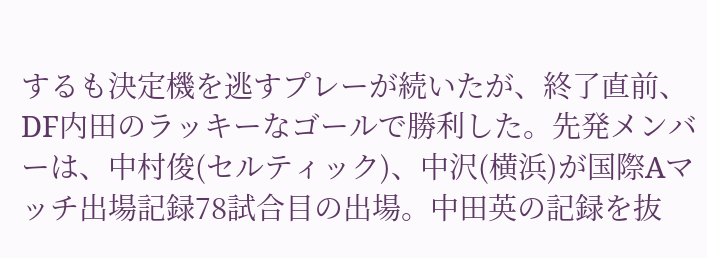するも決定機を逃すプレーが続いたが、終了直前、DF内田のラッキーなゴールで勝利した。先発メンバーは、中村俊(セルティック)、中沢(横浜)が国際Aマッチ出場記録78試合目の出場。中田英の記録を抜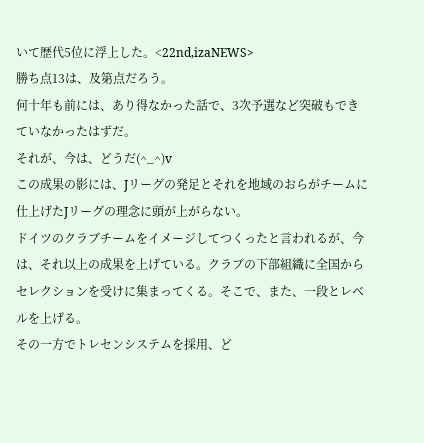いて歴代5位に浮上した。<22nd,izaNEWS>
勝ち点13は、及第点だろう。
何十年も前には、あり得なかった話で、3次予選など突破もできていなかったはずだ。
それが、今は、どうだ(^_^)v
この成果の影には、Jリーグの発足とそれを地域のおらがチームに仕上げたJリーグの理念に頭が上がらない。
ドイツのクラブチームをイメージしてつくったと言われるが、今は、それ以上の成果を上げている。クラブの下部組織に全国からセレクションを受けに集まってくる。そこで、また、一段とレベルを上げる。
その一方でトレセンシステムを採用、ど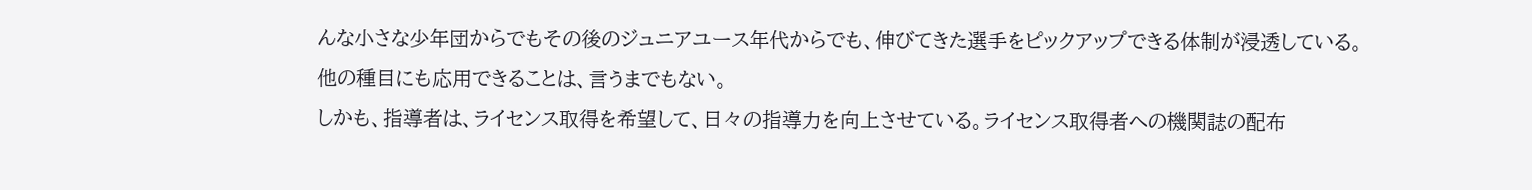んな小さな少年団からでもその後のジュニアユース年代からでも、伸びてきた選手をピックアップできる体制が浸透している。
他の種目にも応用できることは、言うまでもない。
しかも、指導者は、ライセンス取得を希望して、日々の指導力を向上させている。ライセンス取得者への機関誌の配布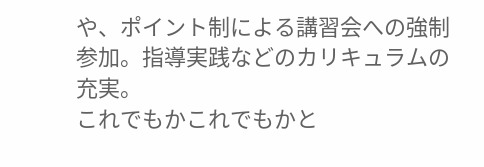や、ポイント制による講習会への強制参加。指導実践などのカリキュラムの充実。
これでもかこれでもかと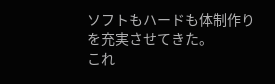ソフトもハードも体制作りを充実させてきた。
これ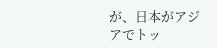が、日本がアジアでトッ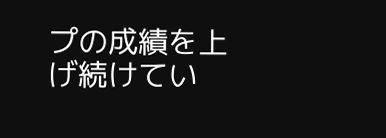プの成績を上げ続けてい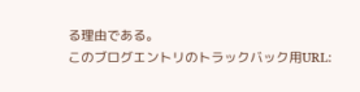る理由である。
このブログエントリのトラックバック用URL: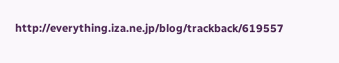http://everything.iza.ne.jp/blog/trackback/619557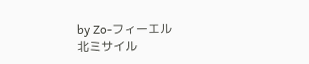by Zo-フィーエル
北ミサイル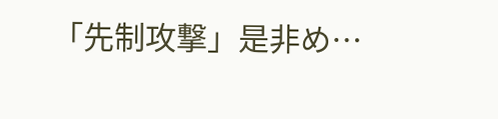「先制攻撃」是非め…